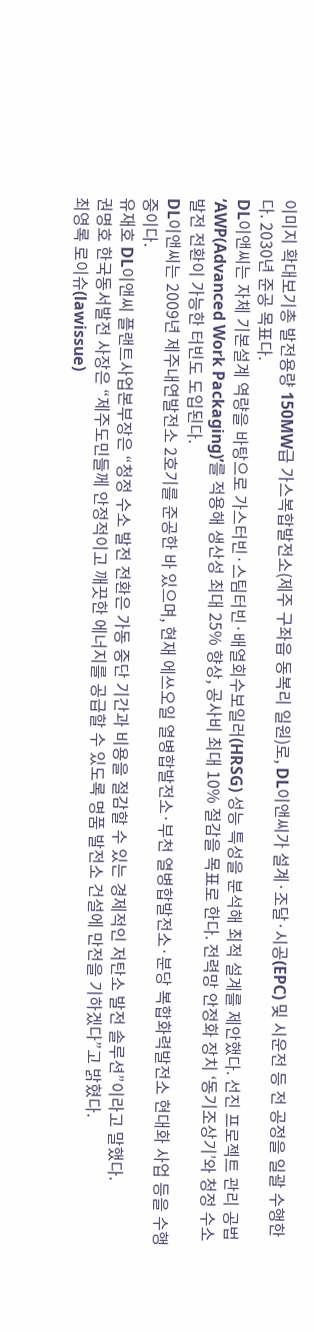이미지 확대보기총 발전용량 150MW급 가스복합발전소(제주 구좌읍 동복리 일원)로, DL이앤씨가 설계·조달·시공(EPC) 및 시운전 등 전 공정을 일괄 수행한다. 2030년 준공 목표다.
DL이앤씨는 자체 기본설계 역량을 바탕으로 가스터빈·스팀터빈·배열회수보일러(HRSG) 성능 특성을 분석해 최적 설계를 제안했다. 선진 프로젝트 관리 공법 ‘AWP(Advanced Work Packaging)’를 적용해 생산성 최대 25% 향상, 공사비 최대 10% 절감을 목표로 한다. 전력망 안정화 장치 ‘동기조상기’와 청정 수소 발전 전환이 가능한 터빈도 도입된다.
DL이앤씨는 2009년 제주내연발전소 2호기를 준공한 바 있으며, 현재 에쓰오일 열병합발전소·부천 열병합발전소·분당 복합화력발전소 현대화 사업 등을 수행 중이다.
유재호 DL이앤씨 플랜트사업본부장은 “청정 수소 발전 전환은 가동 중단 기간과 비용을 절감할 수 있는 경제적인 저탄소 발전 솔루션”이라고 말했다.
권명호 한국동서발전 사장은 “제주도민들께 안정적이고 깨끗한 에너지를 공급할 수 있도록 명품 발전소 건설에 만전을 기하겠다”고 밝혔다.
최영록 로이슈(lawissue)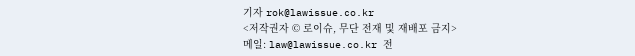기자 rok@lawissue.co.kr
<저작권자 © 로이슈, 무단 전재 및 재배포 금지>
메일: law@lawissue.co.kr 전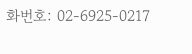화번호: 02-6925-0217